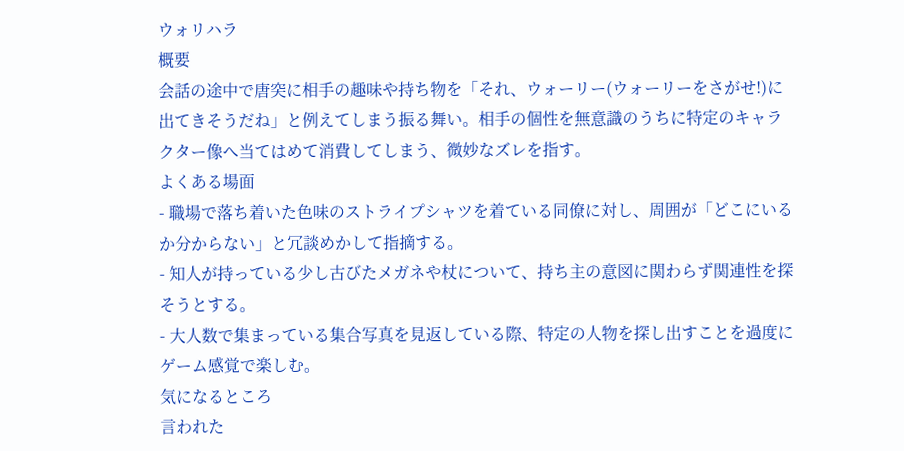ウォリハラ
概要
会話の途中で唐突に相手の趣味や持ち物を「それ、ウォーリー(ウォーリーをさがせ!)に出てきそうだね」と例えてしまう振る舞い。相手の個性を無意識のうちに特定のキャラクター像へ当てはめて消費してしまう、微妙なズレを指す。
よくある場面
- 職場で落ち着いた色味のストライプシャツを着ている同僚に対し、周囲が「どこにいるか分からない」と冗談めかして指摘する。
- 知人が持っている少し古びたメガネや杖について、持ち主の意図に関わらず関連性を探そうとする。
- 大人数で集まっている集合写真を見返している際、特定の人物を探し出すことを過度にゲーム感覚で楽しむ。
気になるところ
言われた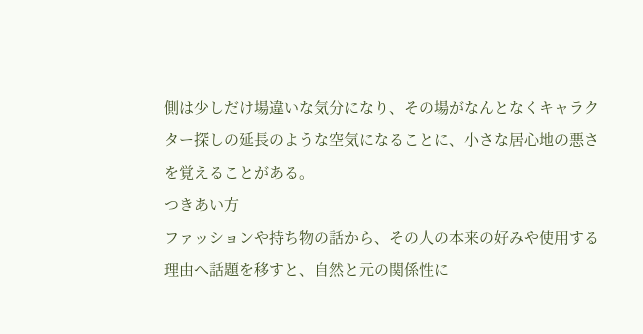側は少しだけ場違いな気分になり、その場がなんとなくキャラクター探しの延長のような空気になることに、小さな居心地の悪さを覚えることがある。
つきあい方
ファッションや持ち物の話から、その人の本来の好みや使用する理由へ話題を移すと、自然と元の関係性に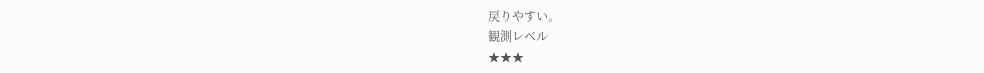戻りやすい。
観測レベル
★★★